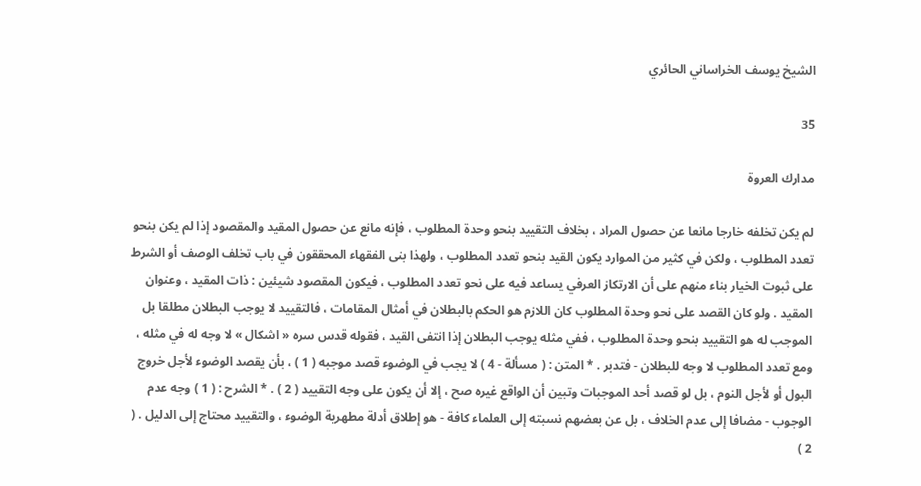الشيخ يوسف الخراساني الحائري

35

مدارك العروة

لم يكن تخلفه خارجا مانعا عن حصول المراد ، بخلاف التقييد بنحو وحدة المطلوب ، فإنه مانع عن حصول المقيد والمقصود إذا لم يكن بنحو تعدد المطلوب ، ولكن في كثير من الموارد يكون القيد بنحو تعدد المطلوب ، ولهذا بنى الفقهاء المحققون في باب تخلف الوصف أو الشرط على ثبوت الخيار بناء منهم على أن الارتكاز العرفي يساعد فيه على نحو تعدد المطلوب ، فيكون المقصود شيئين : ذات المقيد ، وعنوان المقيد . ولو كان القصد على نحو وحدة المطلوب كان اللازم هو الحكم بالبطلان في أمثال المقامات ، فالتقييد لا يوجب البطلان مطلقا بل الموجب له هو التقييد بنحو وحدة المطلوب ، ففي مثله يوجب البطلان إذا انتفى القيد ، فقوله قدس سره « اشكال » لا وجه له في مثله ، ومع تعدد المطلوب لا وجه للبطلان - فتدبر . * المتن : ( مسألة - 4 ) لا يجب في الوضوء قصد موجبه ( 1 ) ، بأن يقصد الوضوء لأجل خروج البول أو لأجل النوم ، بل لو قصد أحد الموجبات وتبين أن الواقع غيره صح ، إلا أن يكون على وجه التقييد ( 2 ) . * الشرح : ( 1 ) وجه عدم الوجوب - مضافا إلى عدم الخلاف ، بل عن بعضهم نسبته إلى العلماء كافة - هو إطلاق أدلة مطهرية الوضوء ، والتقييد محتاج إلى الدليل . ( 2 )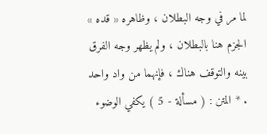لما مر في وجه البطلان ، وظاهره « قده » الجزم هنا بالبطلان ، ولم يظهر وجه الفرق بينه والتوقف هناك ، فإنهما من واد واحد . * المتن : ( مسألة - 5 ) يكفي الوضوء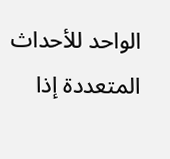الواحد للأحداث المتعددة إذا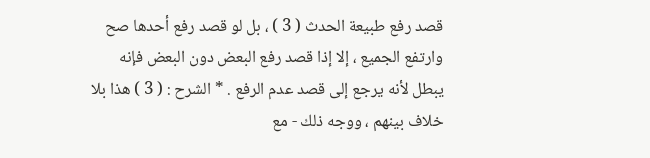قصد رفع طبيعة الحدث ( 3 ) ، بل لو قصد رفع أحدها صح وارتفع الجميع ، إلا إذا قصد رفع البعض دون البعض فإنه يبطل لأنه يرجع إلى قصد عدم الرفع . * الشرح : ( 3 ) هذا بلا خلاف بينهم ، ووجه ذلك - مع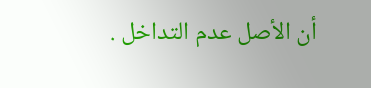أن الأصل عدم التداخل .